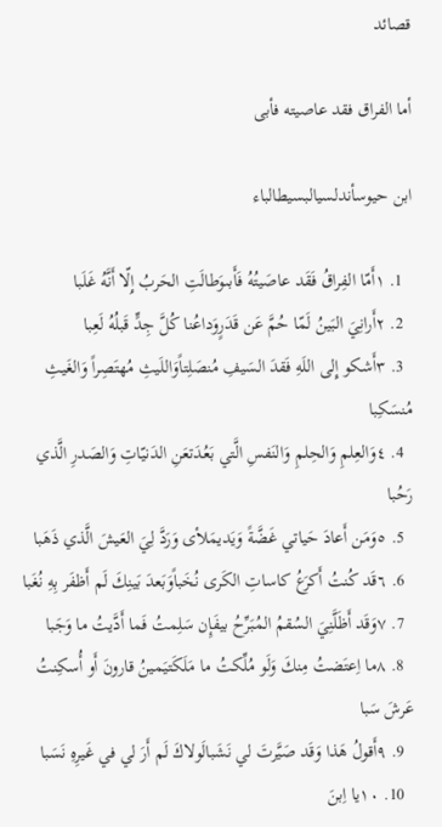قصائد

أما الفراق فقد عاصيته فأبى

ابن حيوسأندلسيالبسيطالباء

  1. ١أَمّا الفِراقُ فَقَد عاصَيتُهُ فَأَبىوَطالَتِ الحَربُ إِلّا أَنَّهُ غَلَبا
  2. ٢أَرانِيَ البَينُ لَمّا حُمَّ عَن قَدَرٍوَداعُنا كُلَّ جِدٍّ قَبلُهُ لَعِبا
  3. ٣أَشكو إِلى اللَهِ فَقدَ السَيفِ مُنصَلِتاًوَاللَيثِ مُهتَصِراً وَالغَيثِ مُنسَكِبا
  4. ٤وَالعِلمِ وَالحِلمِ وَالنَفسِ الَّتي بَعُدَتعَنِ الدَنيّاتِ وَالصَدرِ الَّذي رَحُبا
  5. ٥وَمَن أَعادَ حَياتي غَضَّةً وَيَديمَلأى وَرَدَّ لِيَ العَيشَ الَّذي ذَهَبا
  6. ٦قَد كُنتُ أَكرَعُ كاساتِ الكَرى نُخَباًوَبَعدَ بَينِكَ لَم أَظفَر بِهِ نُغَبا
  7. ٧وَقَد أَظَلَّنِيَ السُقمُ المُبَرِّحُ بيفَإِن سَلِمتُ فَما أَدَّيتُ ما وَجَبا
  8. ٨ما اِعتَضتُ مِنكَ وَلَو مُلِّكتُ ما مَلَكَتيَمينُ قارونَ أَو أُسكِنتُ عَرشَ سَبا
  9. ٩أَقولُ هَذا وَقَد صَيَّرتَ لي نَشَبالَولاكَ لَم أَرَ لي في غَيرِهِ نَسَبا
  10. ١٠يا اِبنَ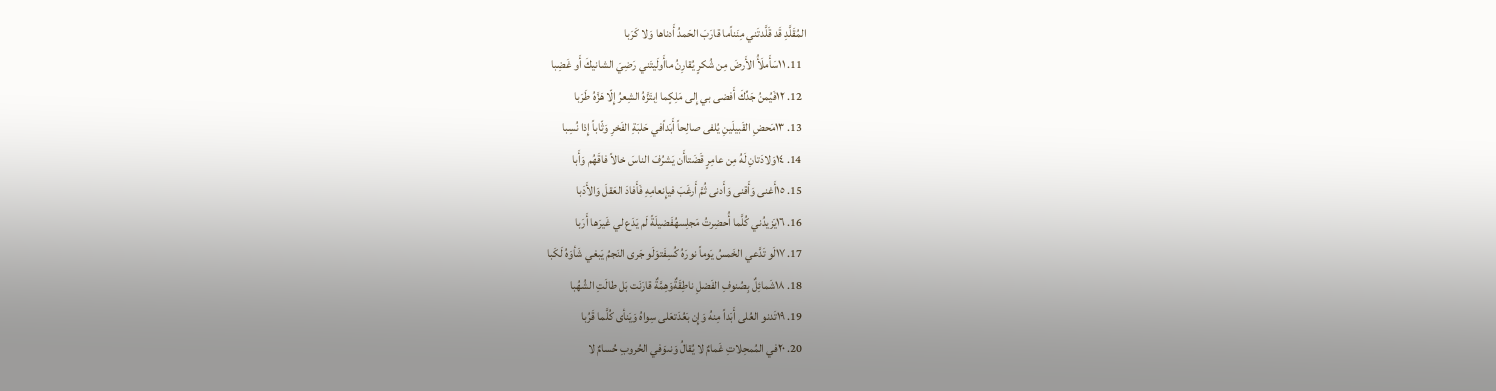المُقَلَّدِ قَد قَلَّدتَني مِنَناًما قارَبَ الحَمدُ أَدناها وَلا كَرَبا
  11. ١١سَأَملَأُ الأَرضَ مِن شُكرٍ يُقارِنُ ماأَولَيتَني رَضِيَ الشانيكَ أَو غَضِبا
  12. ١٢فَيُمنُ جَدِّكَ أَفضى بي إِلى مَلِكٍما اِبتَزَّهُ الشِعرُ إِلّا هَزَّهُ طَرَبا
  13. ١٣مَحضِ القَبيلَينِ يُلفى صالِحاً أَبَداًفي حَلبَةِ الفَخرِ وَثّاباً إِذا نُسِبا
  14. ١٤وَلادَتانِ لَهُ مِن عامِرٍ قَضَتاأَن يَشرُفَ الناسَ خالاً فاقَهُم وَأَبا
  15. ١٥أَغنى وَأَقنى وَأَدنى ثُمَّ أَرغَبَ فيإِنعامِهِ فَأَفادَ العَقلَ وَالأَدَبا
  16. ١٦يَزيدُني كُلَّما أُحضِرتُ مَجلِسهُفَضيلَةً لَم يَدَع لي غَيرَها أَرَبا
  17. ١٧لَو تَدَّعي الخَمسُ يَوماً نورَهُ كُسِفَتوَلَو جَرى النَجمُ يَبغي شَأوَهُ لَكَبا
  18. ١٨شَمائِلٌ بِصُنوفِ الفَضلِ ناطِقَةٌوَهِمَّةٌ قارَنَت بَل طالَتِ الشُهُبا
  19. ١٩تَدنو العُلى أَبَداً مِنهُ وَإِن بَعُدَتعَلى سِواهُ وَيَنأى كُلَّما قَرُبا
  20. ٢٠في المُمحِلاتِ غَمامٌ لا يُقالُ وَنىوَفي الحُروبِ حُسامٌ لا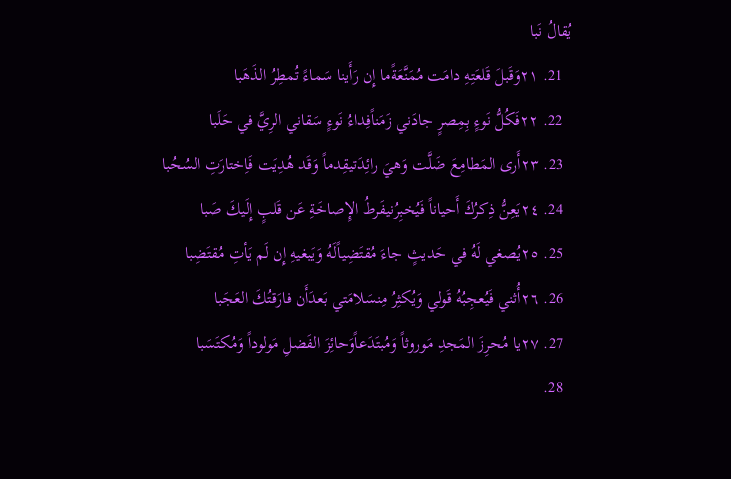يُقالُ نَبا
  21. ٢١وَقَبلَ قَلعَتِهِ دامَت مُمَنَّعَةًما إِن رَأَينا سَماءً تُمطِرُ الذَهَبا
  22. ٢٢فَكُلُّ نَوءٍ بِمِصرٍ جادَني زَمَناًفِداءُ نَوءٍ سَقاني الرِيَّ في حَلَبا
  23. ٢٣أَرى المَطامِعَ ضَلَّت وَهيَ رائِدَتيقِدماً وَقَد هُدِيَت فَاِختارَتِ السُحُبا
  24. ٢٤يَعِنُّ ذِكرُكَ أَحياناً فَيُخبِرُنيفَرطُ الإِصاخَةِ عَن قَلبٍ إِلَيكَ صَبا
  25. ٢٥يُصغي لَهُ في حَديثٍ جاءَ مُقتَضِياًلَهُ وَيَبغيهِ إِن لَم يَأتِ مُقتَضِبا
  26. ٢٦أُثني فَيُعجِبُهُ قَولي وَيُكثِرُ مِنسَلامَتي بَعدَأَن فارَقتُكَ العَجَبا
  27. ٢٧يا مُحرِزَ المَجدِ مَوروثاً وَمُبتَدَعاًوَحائِزَ الفَضلِ مَولوداً وَمُكتَسَبا
  28.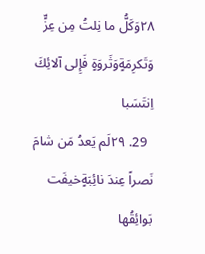٢٨وَكَلُّ ما نِلتُ مِن عِزٍّ وَتَكرِمَةٍوَثَروَةٍ فَإِلى آلائِكَ اِنتَسَبا
  29. ٢٩لَم يَعدُ مَن شامَ نَصراً عِندَ نائِبَةٍخيفَت بَوائِقُها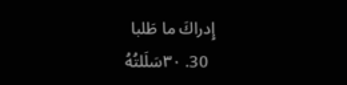إِدراكَ ما طَلبا
  30. ٣٠سَلَلتُهُ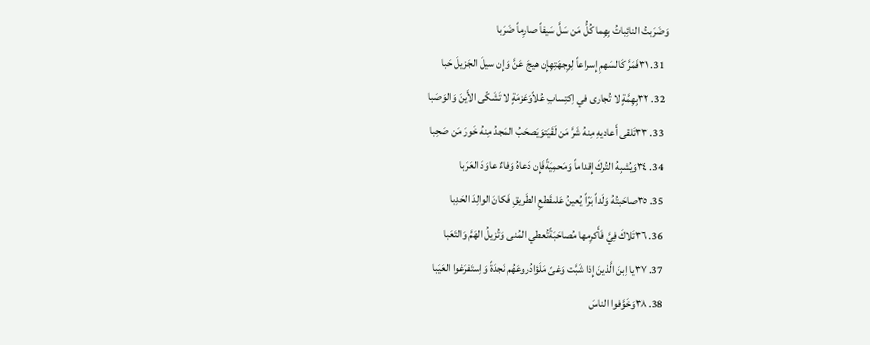وَضَرَبتُ النائِباتُ بِهِما كُلُّ مَن سَلَّ سَيفاً صارِماً ضَرَبا
  31. ٣١فَمَرَّ كَالسَهمِ إِسراعاً لِوِجهَتِهِإِن هيجَ عَنَّ وَإِن سيلَ الجَزيلَ حَبا
  32. ٣٢بِهِمَّةٍ لا تُجارى في اِكتِسابِ عُلاًوَعَزمَةٍ لا تَشَكّى الأَينَ وَالوَصَبا
  33. ٣٣تَلقى أَعاديهِ مِنهُ شَرَّ مَن لَقَيَتوَيَصحَبُ المَجدُ مِنهُ خَورَ مَن صَحِبا
  34. ٣٤وَيُشبِهُ التُركَ إِقداماً وَمَحمِيَةًفَإِن دَعاهُ وَفاءٌ عاوَدَ العَرَبا
  35. ٣٥صاحَبتُهُ وَلَداً بَرّاً يُعينُ عَلىقَطعِ الطَريقِ فَكانَ الوالِدَ الحَدِبا
  36. ٣٦تَلاكَ فِيَّ فَأَكرِمها مُصاحَبَةًتُعطي المُنى وَتُزيلُ الهَمَّ وَالتَعَبا
  37. ٣٧يا اِبنَ الَّذينَ إِذا شَبَّت وَغىً مَلَؤادُروعَهُم نَجدَةً وَاِستَفرَغوا العَيَبا
  38. ٣٨وَخَوَّفوا الناسَ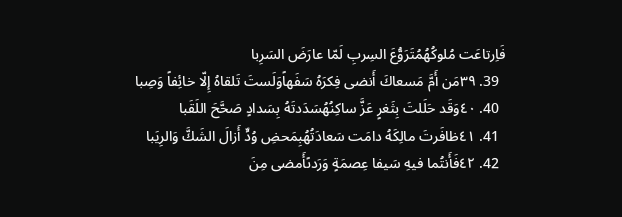فَاِرتاعَت مُلوكُهُمُتَرَوُّعَ السِربِ لَمّا عارَضَ السَرِبا
  39. ٣٩مَن أَمَّ مَسعاكَ أَنضى فِكرَهُ سَفَهاًوَلَستَ تَلقاهُ إِلّا خائِفاً وَصِبا
  40. ٤٠وَقَد حَلَلتَ بِثَغرٍ عَزَّ ساكِنُهُسَدَدتَهُ بِسَدادٍ صَحَّحَ اللَقَبا
  41. ٤١ظافَرتَ مالِكَهُ دامَت سَعادَتُهُبِمَحضِ وُدٍّ أَزالَ الشَكَّ وَالرِيَبا
  42. ٤٢فَأَنتُما فيهِ سَيفا عِصمَةٍ وَرَدىًأَمضى مِنَ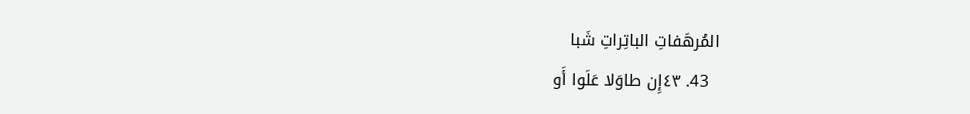المُرهَفاتِ الباتِراتِ شَبا
  43. ٤٣إِن طاوَلا عَلَوا أَو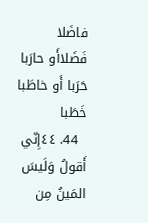فاضَلا فَضَلاأَو حارَبا حَرَبا أَو خاطَبا خَطَبا
  44. ٤٤إِنّي أَقولُ وَلَيسَ المَينُ مِن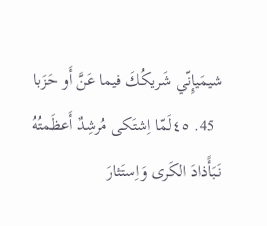شيمَيإِنّي شَريكُكَ فيما عَنَّ أَو حَزَبا
  45. ٤٥لَمّا اِشتَكى مُرشِدٌ أَعظَمتُهُ نَبَأًذادَ الكَرى وَاِستَثارَ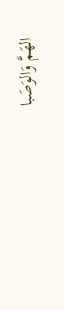الهَمَّ وَالوَصَبا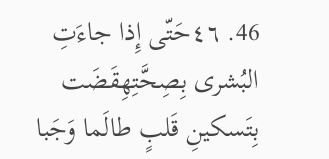46. ٤٦حَتّى إِذا جاءَتِ البُشرى بِصِحَّتِهِقَضَت بِتَسكينِ قَلبٍ طالَما وَجَبا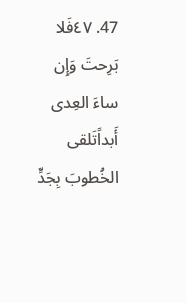47. ٤٧فَلا بَرِحتَ وَإِن ساءَ العِدى أَبداًتَلقى الخُطوبَ بِجَدٍّ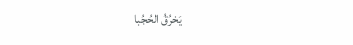يَخرُقُ الحُجُبا